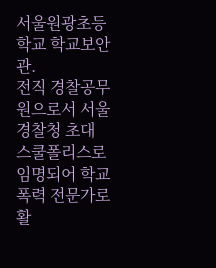서울원광초등학교 학교보안관.
전직 경찰공무원으로서 서울경찰청 초대 스쿨폴리스로 임명되어 학교폭력 전문가로 활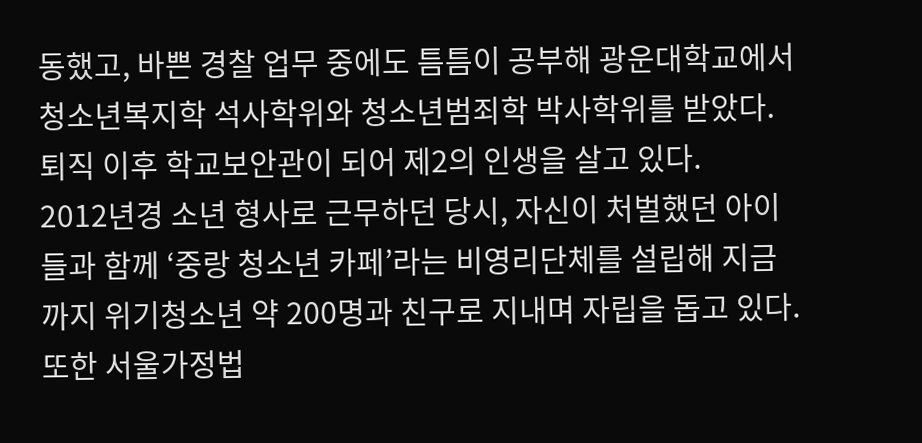동했고, 바쁜 경찰 업무 중에도 틈틈이 공부해 광운대학교에서 청소년복지학 석사학위와 청소년범죄학 박사학위를 받았다. 퇴직 이후 학교보안관이 되어 제2의 인생을 살고 있다.
2012년경 소년 형사로 근무하던 당시, 자신이 처벌했던 아이들과 함께 ‘중랑 청소년 카페’라는 비영리단체를 설립해 지금까지 위기청소년 약 200명과 친구로 지내며 자립을 돕고 있다. 또한 서울가정법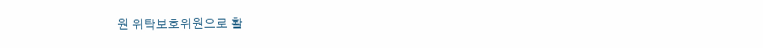원 위탁보호위원으로 활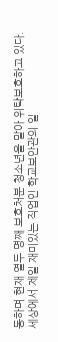동하며 현재 열두 명째 보호처분 청소년을 맡아 위탁보호하고 있다.
세상에서 제일 재미있는 직업인 학교보안관의 일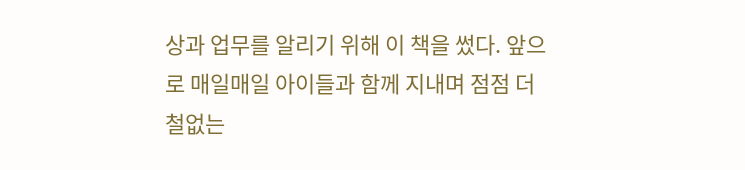상과 업무를 알리기 위해 이 책을 썼다. 앞으로 매일매일 아이들과 함께 지내며 점점 더 철없는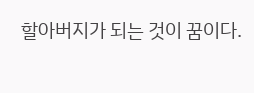할아버지가 되는 것이 꿈이다.